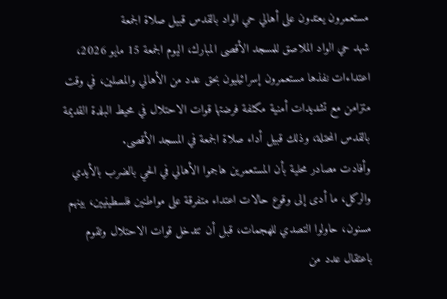مستعمرون يعتدون على أهالي حي الواد بالقدس قبيل صلاة الجمعة
شهد حي الواد الملاصق للمسجد الأقصى المبارك، اليوم الجمعة 15 مايو 2026، اعتداءات نفذها مستعمرون إسرائيليون بحق عدد من الأهالي والمصلين، في وقت متزامن مع تشديدات أمنية مكثفة فرضتها قوات الاحتلال في محيط البلدة القديمة بالقدس المحتلة، وذلك قبيل أداء صلاة الجمعة في المسجد الأقصى.
وأفادت مصادر محلية بأن المستعمرين هاجموا الأهالي في الحي بالضرب بالأيدي والركل، ما أدى إلى وقوع حالات اعتداء متفرقة على مواطنين فلسطينيين، بينهم مسنون، حاولوا التصدي للهجمات، قبل أن تتدخل قوات الاحتلال وتقوم باعتقال عدد من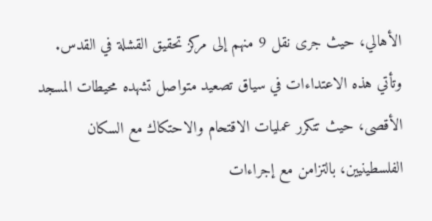الأهالي، حيث جرى نقل 9 منهم إلى مركز تحقيق القشلة في القدس.
وتأتي هذه الاعتداءات في سياق تصعيد متواصل تشهده محيطات المسجد الأقصى، حيث تتكرر عمليات الاقتحام والاحتكاك مع السكان الفلسطينيين، بالتزامن مع إجراءات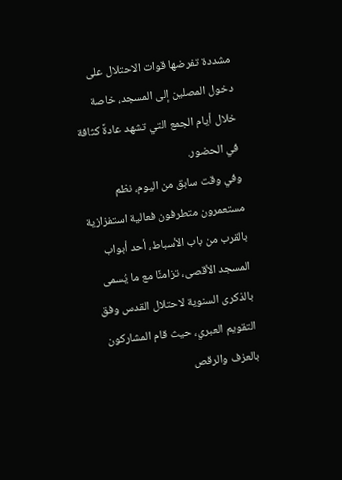مشددة تفرضها قوات الاحتلال على دخول المصلين إلى المسجد، خاصة خلال أيام الجمع التي تشهد عادةً كثافة في الحضور.
وفي وقت سابق من اليوم، نظم مستعمرون متطرفون فعالية استفزازية بالقرب من باب الأسباط، أحد أبواب المسجد الأقصى، تزامنًا مع ما يُسمى بالذكرى السنوية لاحتلال القدس وفق التقويم العبري، حيث قام المشاركون بالعزف والرقص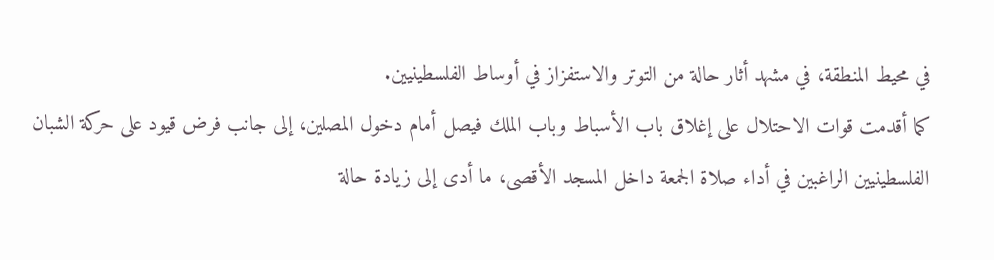في محيط المنطقة، في مشهد أثار حالة من التوتر والاستفزاز في أوساط الفلسطينيين.
كما أقدمت قوات الاحتلال على إغلاق باب الأسباط وباب الملك فيصل أمام دخول المصلين، إلى جانب فرض قيود على حركة الشبان الفلسطينيين الراغبين في أداء صلاة الجمعة داخل المسجد الأقصى، ما أدى إلى زيادة حالة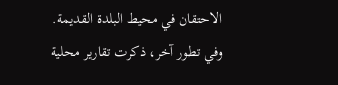الاحتقان في محيط البلدة القديمة.
وفي تطور آخر، ذكرت تقارير محلية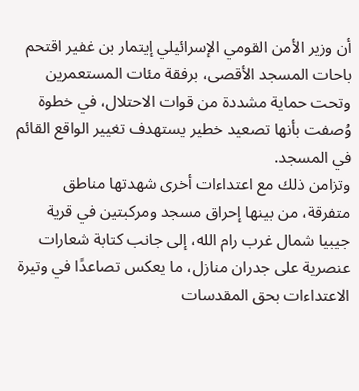أن وزير الأمن القومي الإسرائيلي إيتمار بن غفير اقتحم باحات المسجد الأقصى، برفقة مئات المستعمرين وتحت حماية مشددة من قوات الاحتلال، في خطوة وُصفت بأنها تصعيد خطير يستهدف تغيير الواقع القائم في المسجد.
وتزامن ذلك مع اعتداءات أخرى شهدتها مناطق متفرقة، من بينها إحراق مسجد ومركبتين في قرية جيبيا شمال غرب رام الله، إلى جانب كتابة شعارات عنصرية على جدران منازل، ما يعكس تصاعدًا في وتيرة الاعتداءات بحق المقدسات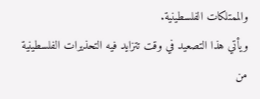والممتلكات الفلسطينية.
ويأتي هذا التصعيد في وقت تتزايد فيه التحذيرات الفلسطينية من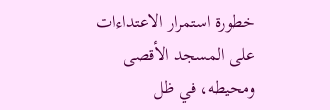خطورة استمرار الاعتداءات على المسجد الأقصى ومحيطه، في ظل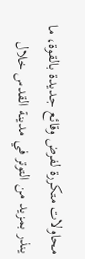محاولات متكررة لفرض وقائع جديدة بالقوة، ما ينذر بمزيد من التوتر في مدينة القدس خلال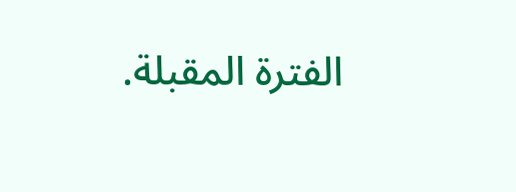الفترة المقبلة.